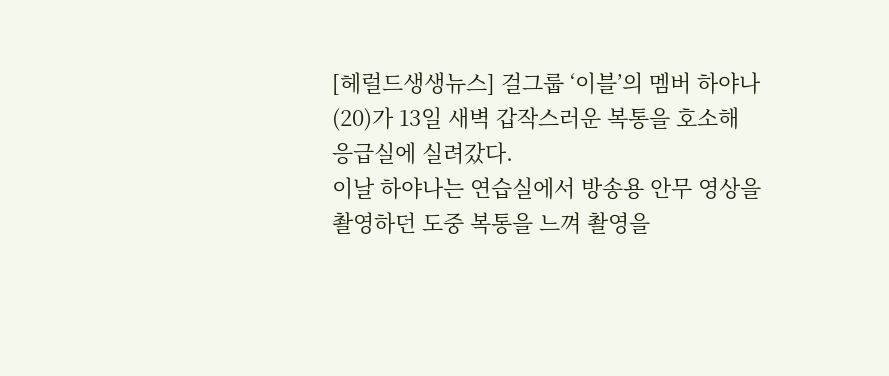[헤럴드생생뉴스] 걸그룹 ‘이블’의 멤버 하야나(20)가 13일 새벽 갑작스러운 복통을 호소해 응급실에 실려갔다.
이날 하야나는 연습실에서 방송용 안무 영상을 촬영하던 도중 복통을 느껴 촬영을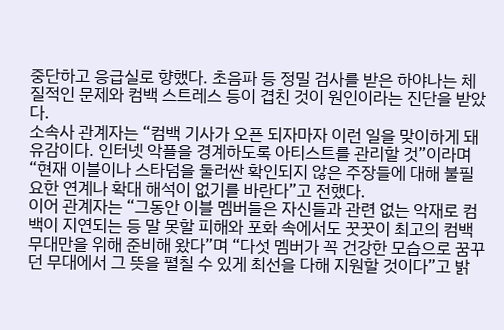중단하고 응급실로 향했다. 초음파 등 정밀 검사를 받은 하야나는 체질적인 문제와 컴백 스트레스 등이 겹친 것이 원인이라는 진단을 받았다.
소속사 관계자는 “컴백 기사가 오픈 되자마자 이런 일을 맞이하게 돼 유감이다. 인터넷 악플을 경계하도록 아티스트를 관리할 것”이라며 “현재 이블이나 스타덤을 둘러싼 확인되지 않은 주장들에 대해 불필요한 연계나 확대 해석이 없기를 바란다”고 전했다.
이어 관계자는 “그동안 이블 멤버들은 자신들과 관련 없는 악재로 컴백이 지연되는 등 말 못할 피해와 포화 속에서도 꿋꿋이 최고의 컴백 무대만을 위해 준비해 왔다”며 “다섯 멤버가 꼭 건강한 모습으로 꿈꾸던 무대에서 그 뜻을 펼칠 수 있게 최선을 다해 지원할 것이다”고 밝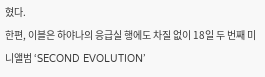혔다.
한편, 이블은 하야나의 응급실 행에도 차질 없이 18일 두 번째 미니앨범 ‘SECOND EVOLUTION’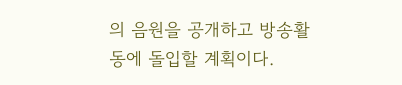의 음원을 공개하고 방송활동에 돌입할 계획이다.